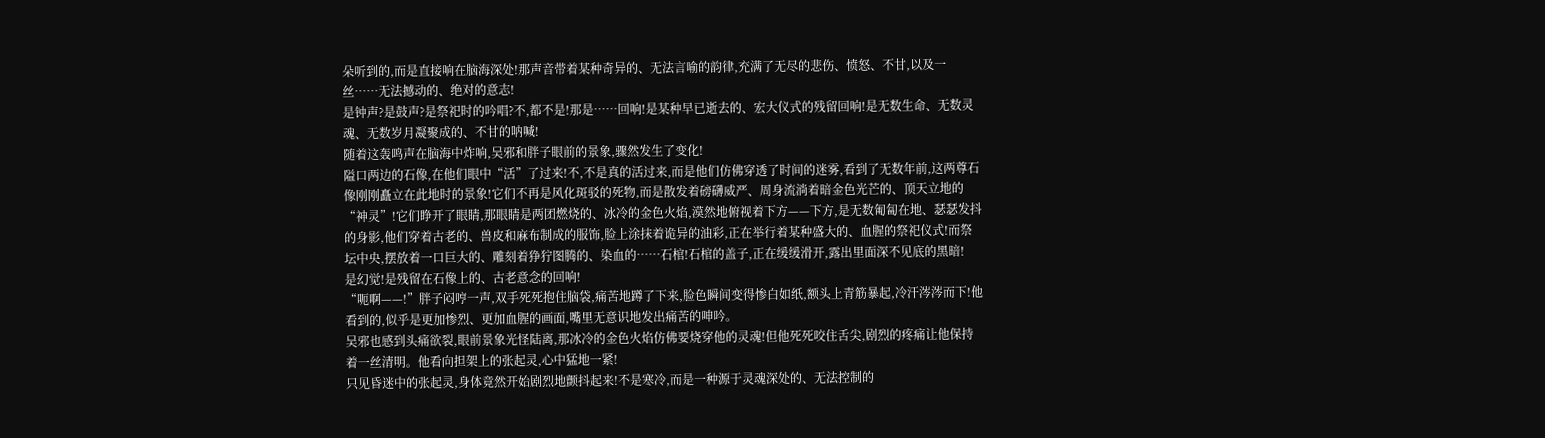朵听到的,而是直接响在脑海深处!那声音带着某种奇异的、无法言喻的韵律,充满了无尽的悲伤、愤怒、不甘,以及一丝……无法撼动的、绝对的意志!
是钟声?是鼓声?是祭祀时的吟唱?不,都不是!那是……回响!是某种早已逝去的、宏大仪式的残留回响!是无数生命、无数灵魂、无数岁月凝聚成的、不甘的呐喊!
随着这轰鸣声在脑海中炸响,吴邪和胖子眼前的景象,骤然发生了变化!
隘口两边的石像,在他们眼中“活”了过来!不,不是真的活过来,而是他们仿佛穿透了时间的迷雾,看到了无数年前,这两尊石像刚刚矗立在此地时的景象!它们不再是风化斑驳的死物,而是散发着磅礴威严、周身流淌着暗金色光芒的、顶天立地的“神灵”!它们睁开了眼睛,那眼睛是两团燃烧的、冰冷的金色火焰,漠然地俯视着下方——下方,是无数匍匐在地、瑟瑟发抖的身影,他们穿着古老的、兽皮和麻布制成的服饰,脸上涂抹着诡异的油彩,正在举行着某种盛大的、血腥的祭祀仪式!而祭坛中央,摆放着一口巨大的、雕刻着狰狞图腾的、染血的……石棺!石棺的盖子,正在缓缓滑开,露出里面深不见底的黑暗!
是幻觉!是残留在石像上的、古老意念的回响!
“呃啊——!”胖子闷哼一声,双手死死抱住脑袋,痛苦地蹲了下来,脸色瞬间变得惨白如纸,额头上青筋暴起,冷汗涔涔而下!他看到的,似乎是更加惨烈、更加血腥的画面,嘴里无意识地发出痛苦的呻吟。
吴邪也感到头痛欲裂,眼前景象光怪陆离,那冰冷的金色火焰仿佛要烧穿他的灵魂!但他死死咬住舌尖,剧烈的疼痛让他保持着一丝清明。他看向担架上的张起灵,心中猛地一紧!
只见昏迷中的张起灵,身体竟然开始剧烈地颤抖起来!不是寒冷,而是一种源于灵魂深处的、无法控制的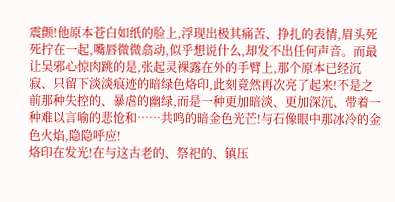震颤!他原本苍白如纸的脸上,浮现出极其痛苦、挣扎的表情,眉头死死拧在一起,嘴唇微微翕动,似乎想说什么,却发不出任何声音。而最让吴邪心惊肉跳的是,张起灵裸露在外的手臂上,那个原本已经沉寂、只留下淡淡痕迹的暗绿色烙印,此刻竟然再次亮了起来!不是之前那种失控的、暴虐的幽绿,而是一种更加暗淡、更加深沉、带着一种难以言喻的悲怆和……共鸣的暗金色光芒!与石像眼中那冰冷的金色火焰,隐隐呼应!
烙印在发光!在与这古老的、祭祀的、镇压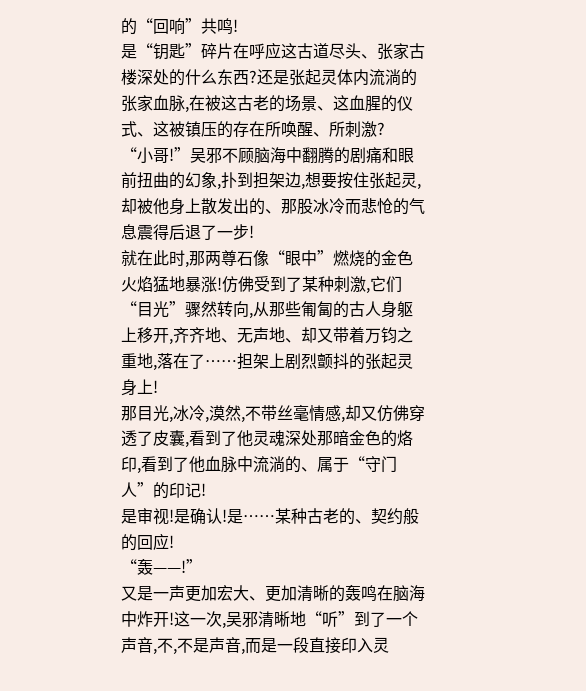的“回响”共鸣!
是“钥匙”碎片在呼应这古道尽头、张家古楼深处的什么东西?还是张起灵体内流淌的张家血脉,在被这古老的场景、这血腥的仪式、这被镇压的存在所唤醒、所刺激?
“小哥!”吴邪不顾脑海中翻腾的剧痛和眼前扭曲的幻象,扑到担架边,想要按住张起灵,却被他身上散发出的、那股冰冷而悲怆的气息震得后退了一步!
就在此时,那两尊石像“眼中”燃烧的金色火焰猛地暴涨!仿佛受到了某种刺激,它们“目光”骤然转向,从那些匍匐的古人身躯上移开,齐齐地、无声地、却又带着万钧之重地,落在了……担架上剧烈颤抖的张起灵身上!
那目光,冰冷,漠然,不带丝毫情感,却又仿佛穿透了皮囊,看到了他灵魂深处那暗金色的烙印,看到了他血脉中流淌的、属于“守门人”的印记!
是审视!是确认!是……某种古老的、契约般的回应!
“轰——!”
又是一声更加宏大、更加清晰的轰鸣在脑海中炸开!这一次,吴邪清晰地“听”到了一个声音,不,不是声音,而是一段直接印入灵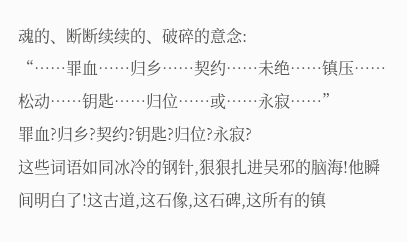魂的、断断续续的、破碎的意念:
“……罪血……归乡……契约……未绝……镇压……松动……钥匙……归位……或……永寂……”
罪血?归乡?契约?钥匙?归位?永寂?
这些词语如同冰冷的钢针,狠狠扎进吴邪的脑海!他瞬间明白了!这古道,这石像,这石碑,这所有的镇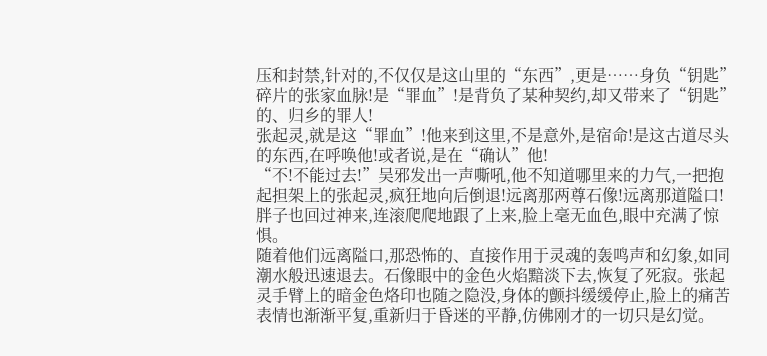压和封禁,针对的,不仅仅是这山里的“东西”,更是……身负“钥匙”碎片的张家血脉!是“罪血”!是背负了某种契约,却又带来了“钥匙”的、归乡的罪人!
张起灵,就是这“罪血”!他来到这里,不是意外,是宿命!是这古道尽头的东西,在呼唤他!或者说,是在“确认”他!
“不!不能过去!”吴邪发出一声嘶吼,他不知道哪里来的力气,一把抱起担架上的张起灵,疯狂地向后倒退!远离那两尊石像!远离那道隘口!
胖子也回过神来,连滚爬爬地跟了上来,脸上毫无血色,眼中充满了惊惧。
随着他们远离隘口,那恐怖的、直接作用于灵魂的轰鸣声和幻象,如同潮水般迅速退去。石像眼中的金色火焰黯淡下去,恢复了死寂。张起灵手臂上的暗金色烙印也随之隐没,身体的颤抖缓缓停止,脸上的痛苦表情也渐渐平复,重新归于昏迷的平静,仿佛刚才的一切只是幻觉。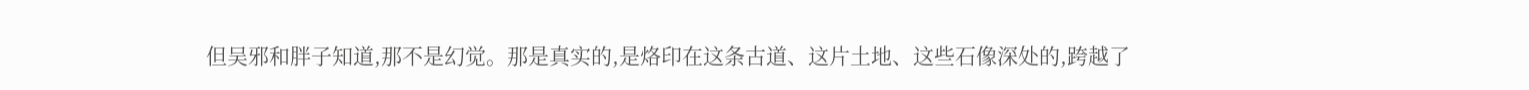但吴邪和胖子知道,那不是幻觉。那是真实的,是烙印在这条古道、这片土地、这些石像深处的,跨越了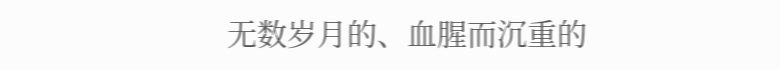无数岁月的、血腥而沉重的